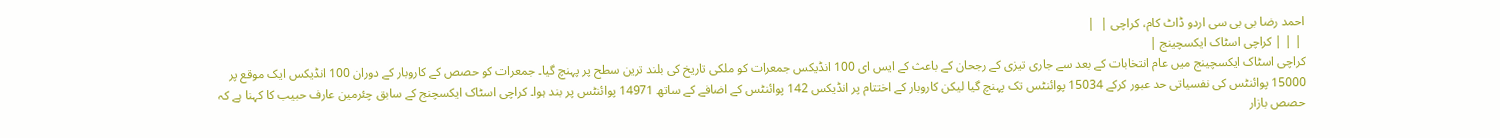احمد رضا بی بی سی اردو ڈاٹ کام، کراچی |  |
 | | | کراچی اسٹاک ایکسچینج |
کراچی اسٹاک ایکسچینج میں عام انتخابات کے بعد سے جاری تیزی کے رجحان کے باعث کے ایس ای 100 انڈیکس جمعرات کو ملکی تاریخ کی بلند ترین سطح پر پہنچ گیا۔ جمعرات کو حصص کے کاروبار کے دوران 100 انڈیکس ایک موقع پر 15000 پوائنٹس کی نفسیاتی حد عبور کرکے 15034 پوائنٹس تک پہنچ گیا لیکن کاروبار کے اختتام پر انڈیکس 142 پوائنٹس کے اضافے کے ساتھ 14971 پوائنٹس پر بند ہوا۔ کراچی اسٹاک ایکسچنج کے سابق چئرمین عارف حبیب کا کہنا ہے کہ حصص بازار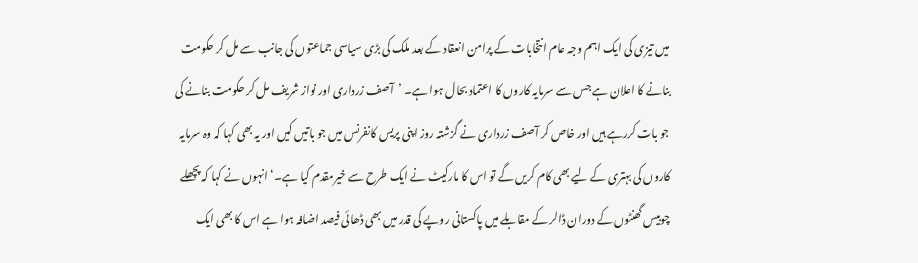میں تیزی کی ایک اہم وجہ عام انتخابات کے پرامن انعقاد کے بعد ملک کی بڑی سیاسی جماعتوں کی جانب سے مل کر حکومت بنانے کا اعلان ہے جس سے سرمایہ کاروں کا اعتماد بحال ہوا ہے۔ ’آصف زرداری اور نواز شریف مل کر حکومت بنانے کی جو بات کررہے ہیں اور خاص کر آصف زرداری نے گزشتہ روز اپنی پریس کانفرنس میں جو باتیں کیں اور یہ بھی کہا کہ وہ سرمایہ کاروں کی بہتری کے لیے بھی کام کریں گے تو اس کا مارکیٹ نے ایک طرح سے خیرمقدم کیا ہے۔‘ انہوں نے کہا کہ پچھلے چوبیس گھنٹوں کے دوران ڈالر کے مقابلے میں پاکستانی روپے کی قدر میں بھی ڈھائی فیصد اضافہ ہوا ہے اس کا بھی ایک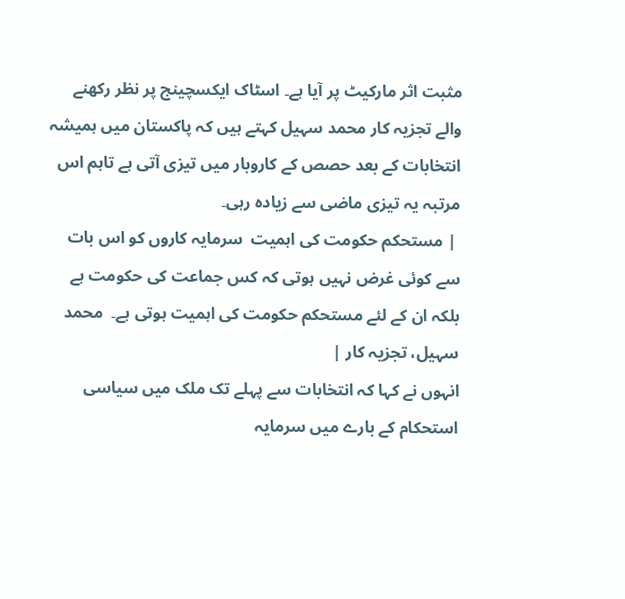مثبت اثر مارکیٹ پر آیا ہے۔ اسٹاک ایکسچینج پر نظر رکھنے والے تجزیہ کار محمد سہیل کہتے ہیں کہ پاکستان میں ہمیشہ انتخابات کے بعد حصص کے کاروبار میں تیزی آتی ہے تاہم اس مرتبہ یہ تیزی ماضی سے زیادہ رہی۔
 | مستحکم حکومت کی اہمیت  سرمایہ کاروں کو اس بات سے کوئی غرض نہیں ہوتی کہ کس جماعت کی حکومت ہے بلکہ ان کے لئے مستحکم حکومت کی اہمیت ہوتی ہے۔  محمد سہیل، تجزیہ کار |
انہوں نے کہا کہ انتخابات سے پہلے تک ملک میں سیاسی استحکام کے بارے میں سرمایہ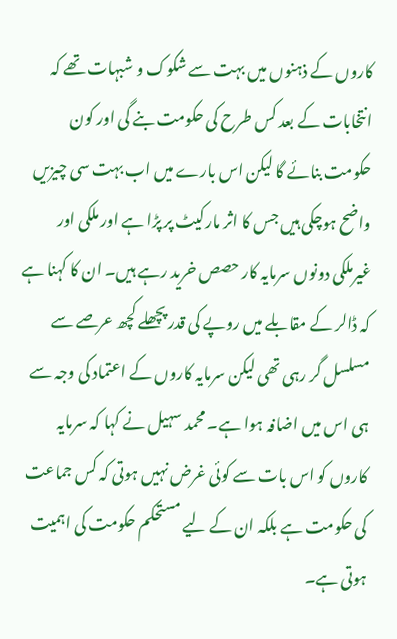کاروں کے ذہنوں میں بہت سے شکوک و شبہات تھے کہ انتخابات کے بعد کس طرح کی حکومت بنے گی اور کون حکومت بنائے گا لیکن اس بارے میں اب بہت سی چیزیں واضح ہوچکی ہیں جس کا اثر مارکیٹ پر پڑا ہے اور ملکی اور غیرملکی دونوں سرمایہ کار حصص خرید رہے ہیں۔ ان کا کہنا ہے کہ ڈالر کے مقابلے میں روپے کی قدر پچھلے کچھ عرصے سے مسلسل گر رہی تھی لیکن سرمایہ کاروں کے اعتماد کی وجہ سے ہی اس میں اضافہ ہوا ہے۔ محمد سہیل نے کہا کہ سرمایہ کاروں کو اس بات سے کوئی غرض نہیں ہوتی کہ کس جماعت کی حکومت ہے بلکہ ان کے لیے مستحکم حکومت کی اہمیت ہوتی ہے۔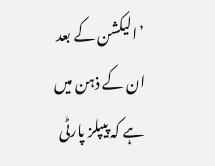’الیکشن کے بعد ان کے ذہن میں ہے کہ پیپلز پارٹی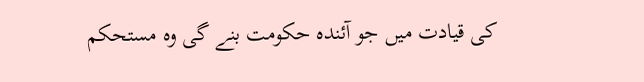کی قیادت میں جو آئندہ حکومت بنے گی وہ مستحکم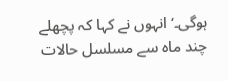ہوگی۔‘ انہوں نے کہا کہ پچھلے چند ماہ سے مسلسل حالات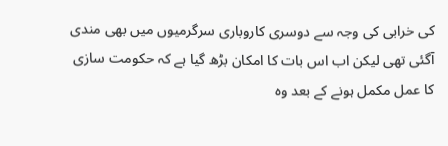کی خرابی کی وجہ سے دوسری کاروباری سرگرمیوں میں بھی مندی آگئی تھی لیکن اب اس بات کا امکان بڑھ گیا ہے کہ حکومت سازی کا عمل مکمل ہونے کے بعد وہ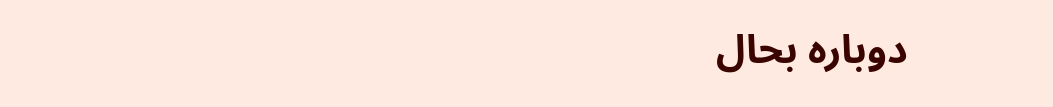دوبارہ بحال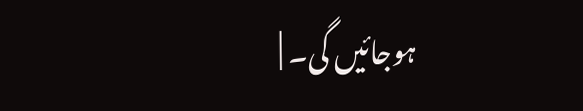ہوجائیں گی۔ |